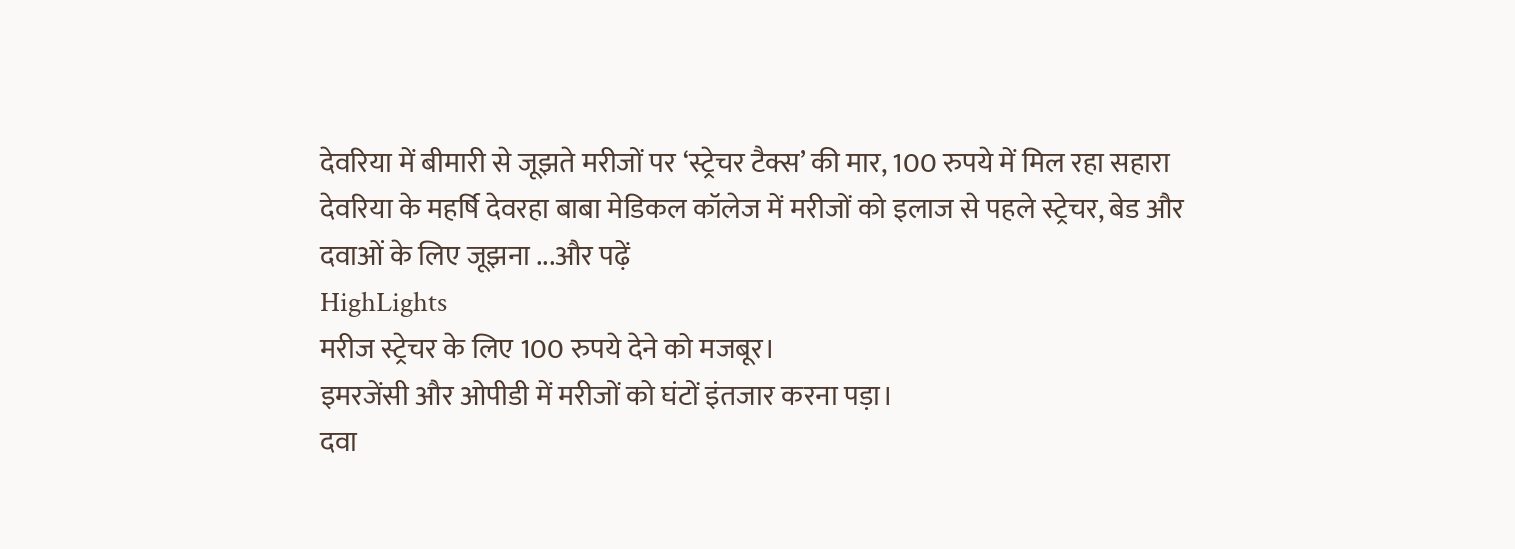देवरिया में बीमारी से जूझते मरीजों पर ‘स्ट्रेचर टैक्स’ की मार, 100 रुपये में मिल रहा सहारा
देवरिया के महर्षि देवरहा बाबा मेडिकल कॉलेज में मरीजों को इलाज से पहले स्ट्रेचर, बेड और दवाओं के लिए जूझना ...और पढ़ें
HighLights
मरीज स्ट्रेचर के लिए 100 रुपये देने को मजबूर।
इमरजेंसी और ओपीडी में मरीजों को घंटों इंतजार करना पड़ा।
दवा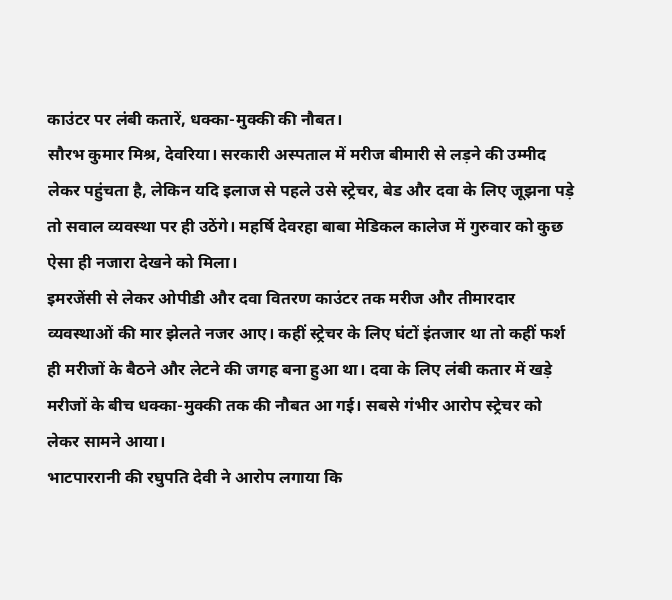काउंटर पर लंबी कतारें, धक्का-मुक्की की नौबत।
सौरभ कुमार मिश्र, देवरिया। सरकारी अस्पताल में मरीज बीमारी से लड़ने की उम्मीद लेकर पहुंचता है, लेकिन यदि इलाज से पहले उसे स्ट्रेचर, बेड और दवा के लिए जूझना पड़े तो सवाल व्यवस्था पर ही उठेंगे। महर्षि देवरहा बाबा मेडिकल कालेज में गुरुवार को कुछ ऐसा ही नजारा देखने को मिला।
इमरजेंसी से लेकर ओपीडी और दवा वितरण काउंटर तक मरीज और तीमारदार व्यवस्थाओं की मार झेलते नजर आए। कहीं स्ट्रेचर के लिए घंटों इंतजार था तो कहीं फर्श ही मरीजों के बैठने और लेटने की जगह बना हुआ था। दवा के लिए लंबी कतार में खड़े मरीजों के बीच धक्का-मुक्की तक की नौबत आ गई। सबसे गंभीर आरोप स्ट्रेचर को लेकर सामने आया।
भाटपाररानी की रघुपति देवी ने आरोप लगाया कि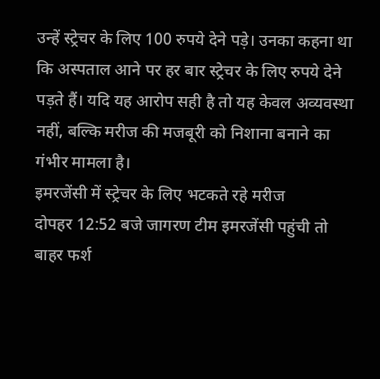उन्हें स्ट्रेचर के लिए 100 रुपये देने पड़े। उनका कहना था कि अस्पताल आने पर हर बार स्ट्रेचर के लिए रुपये देने पड़ते हैं। यदि यह आरोप सही है तो यह केवल अव्यवस्था नहीं, बल्कि मरीज की मजबूरी को निशाना बनाने का गंभीर मामला है।
इमरजेंसी में स्ट्रेचर के लिए भटकते रहे मरीज
दोपहर 12:52 बजे जागरण टीम इमरजेंसी पहुंची तो बाहर फर्श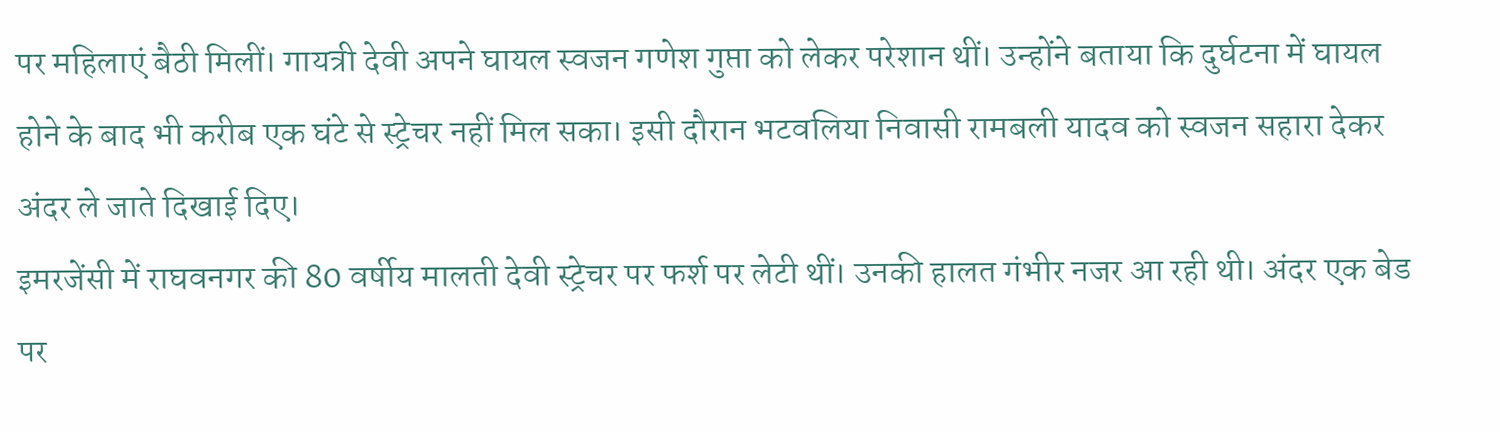पर महिलाएं बैठी मिलीं। गायत्री देवी अपने घायल स्वजन गणेश गुप्ता को लेकर परेशान थीं। उन्होंने बताया कि दुर्घटना में घायल होने के बाद भी करीब एक घंटे से स्ट्रेचर नहीं मिल सका। इसी दौरान भटवलिया निवासी रामबली यादव को स्वजन सहारा देकर अंदर ले जाते दिखाई दिए।
इमरजेंसी में राघवनगर की 80 वर्षीय मालती देवी स्ट्रेचर पर फर्श पर लेटी थीं। उनकी हालत गंभीर नजर आ रही थी। अंदर एक बेड पर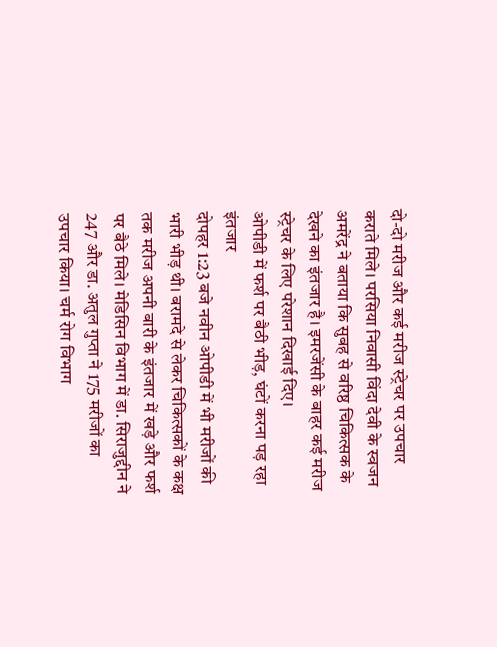दो-दो मरीज और कई मरीज स्ट्रेचर पर उपचार कराते मिले। परसिया निवासी विंदा देवी के स्वजन अमरेंद्र ने बताया कि सुबह से वरिष्ठ चिकित्सक के देखने का इंतजार है। इमरजेंसी के बाहर कई मरीज स्ट्रेचर के लिए परेशान दिखाई दिए।
ओपीडी में फर्श पर बैठी भीड़, घंटों करना पड़ रहा इंतजार
दोपहर 1:23 बजे नवीन ओपीडी में भी मरीजों की भारी भीड़ थी। बरामदे से लेकर चिकित्सकों के कक्ष तक मरीज अपनी बारी के इंतजार में खड़े और फर्श पर बैठे मिले। मेडिसिन विभाग में डा. सिराजुद्दीन ने 247 और डा. अतुल गुप्ता ने 175 मरीजों का उपचार किया। चर्म रोग विभाग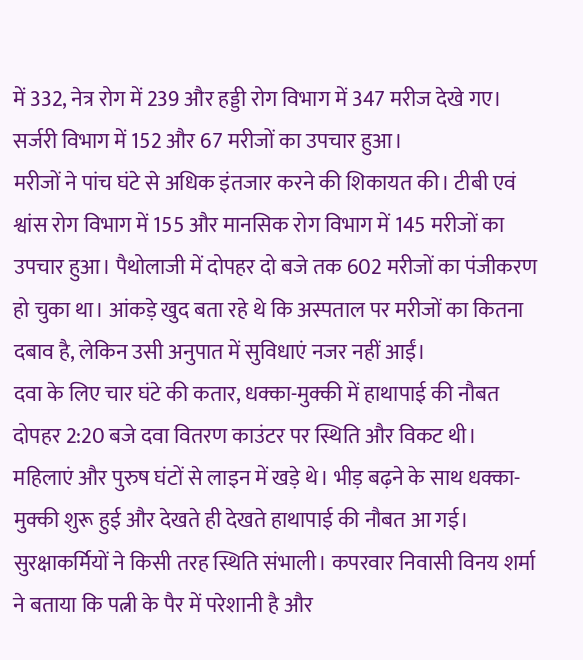में 332, नेत्र रोग में 239 और हड्डी रोग विभाग में 347 मरीज देखे गए। सर्जरी विभाग में 152 और 67 मरीजों का उपचार हुआ।
मरीजों ने पांच घंटे से अधिक इंतजार करने की शिकायत की। टीबी एवं श्वांस रोग विभाग में 155 और मानसिक रोग विभाग में 145 मरीजों का उपचार हुआ। पैथोलाजी में दोपहर दो बजे तक 602 मरीजों का पंजीकरण हो चुका था। आंकड़े खुद बता रहे थे कि अस्पताल पर मरीजों का कितना दबाव है, लेकिन उसी अनुपात में सुविधाएं नजर नहीं आईं।
दवा के लिए चार घंटे की कतार, धक्का-मुक्की में हाथापाई की नौबत
दोपहर 2:20 बजे दवा वितरण काउंटर पर स्थिति और विकट थी। महिलाएं और पुरुष घंटों से लाइन में खड़े थे। भीड़ बढ़ने के साथ धक्का-मुक्की शुरू हुई और देखते ही देखते हाथापाई की नौबत आ गई। सुरक्षाकर्मियों ने किसी तरह स्थिति संभाली। कपरवार निवासी विनय शर्मा ने बताया कि पत्नी के पैर में परेशानी है और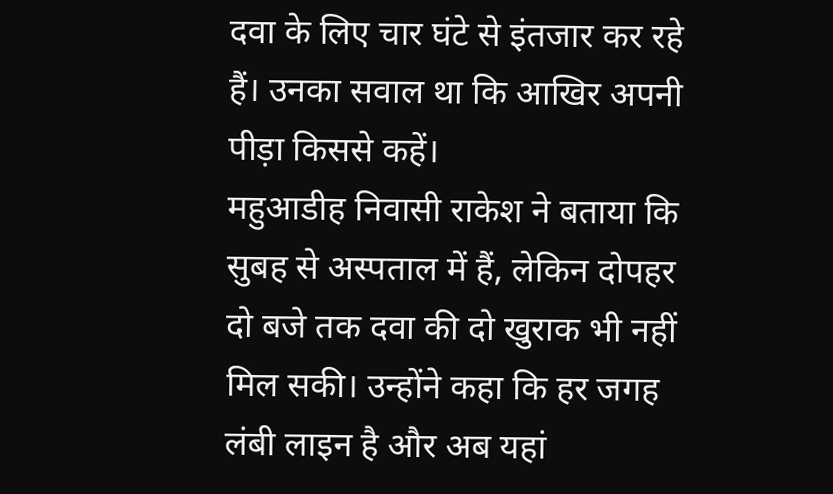दवा के लिए चार घंटे से इंतजार कर रहे हैं। उनका सवाल था कि आखिर अपनी पीड़ा किससे कहें।
महुआडीह निवासी राकेश ने बताया कि सुबह से अस्पताल में हैं, लेकिन दोपहर दो बजे तक दवा की दो खुराक भी नहीं मिल सकी। उन्होंने कहा कि हर जगह लंबी लाइन है और अब यहां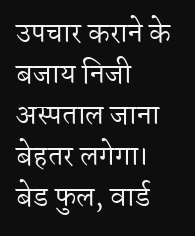उपचार कराने के बजाय निजी अस्पताल जाना बेहतर लगेगा।
बेड फुल, वार्ड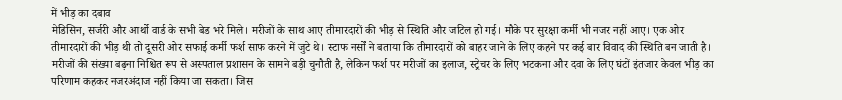में भीड़ का दबाव
मेडिसिन, सर्जरी और आर्थो वार्ड के सभी बेड भरे मिले। मरीजों के साथ आए तीमारदारों की भीड़ से स्थिति और जटिल हो गई। मौके पर सुरक्षा कर्मी भी नजर नहीं आए। एक ओर तीमारदारों की भीड़ थी तो दूसरी ओर सफाई कर्मी फर्श साफ करने में जुटे थे। स्टाफ नर्सों ने बताया कि तीमारदारों को बाहर जाने के लिए कहने पर कई बार विवाद की स्थिति बन जाती है।
मरीजों की संख्या बढ़ना निश्चित रूप से अस्पताल प्रशासन के सामने बड़ी चुनौती है, लेकिन फर्श पर मरीजों का इलाज, स्ट्रेचर के लिए भटकना और दवा के लिए घंटों इंतजार केवल भीड़ का परिणाम कहकर नजरअंदाज नहीं किया जा सकता। जिस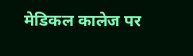मेडिकल कालेज पर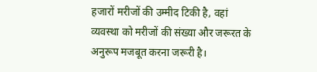हजारों मरीजों की उम्मीद टिकी है, वहां व्यवस्था को मरीजों की संख्या और जरूरत के अनुरूप मजबूत करना जरूरी है।